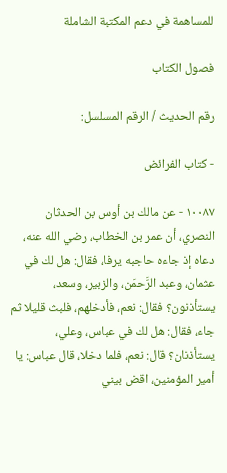للمساهمة في دعم المكتبة الشاملة

فصول الكتاب

رقم الحديث / الرقم المسلسل:

- كتاب الفرائض

١٠٠٨٧ - عن مالك بن أوس بن الحدثان النصري، أن عمر بن الخطاب، رضي الله عنه، دعاه إذ جاءه حاجبه يرفا، فقال: هل لك في عثمان، وعبد الرَّحمَن، والزبير، وسعد، يستأذنون؟ فقال: نعم، فأدخلهم، فلبث قليلا ثم جاء، فقال: هل لك في عباس، وعلي، يستأذنان؟ قال: نعم، فلما دخلا، قال عباس: يا أمير المؤمنين، اقض بيني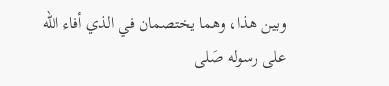وبين هذا، وهما يختصمان في الذي أفاء الله على رسوله صَلى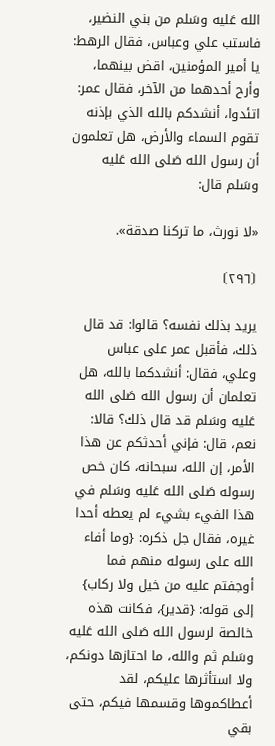الله عَليه وسَلم من بني النضير، فاستب علي وعباس، فقال الرهط: يا أمير المؤمنين، اقض بينهما، وأرح أحدهما من الآخر، فقال عمر: اتئدوا، أنشدكم بالله الذي بإذنه تقوم السماء والأرض، هل تعلمون أن رسول الله صَلى الله عَليه وسَلم قال:

«لا نورث، ما تركنا صدقة».

⦗٢٩٦⦘

يريد بذلك نفسه؟ قالوا: قد قال ذلك، فأقبل عمر على عباس وعلي، فقال: أنشدكما بالله، هل تعلمان أن رسول الله صَلى الله عَليه وسَلم قد قال ذلك؟ قالا: نعم، قال: فإني أحدثكم عن هذا الأمر، إن الله، سبحانه، كان خص رسوله صَلى الله عَليه وسَلم في هذا الفيء بشيء لم يعطه أحدا غيره، فقال جل ذكره: {وما أفاء الله على رسوله منهم فما أوجفتم عليه من خيل ولا ركاب} إلى قوله: {قدير}، فكانت هذه خالصة لرسول الله صَلى الله عَليه وسَلم ثم والله، ما احتازها دونكم، ولا استأثرها عليكم، لقد أعطاكموها وقسمها فيكم، حتى بقي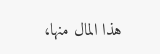هذا المال منها،